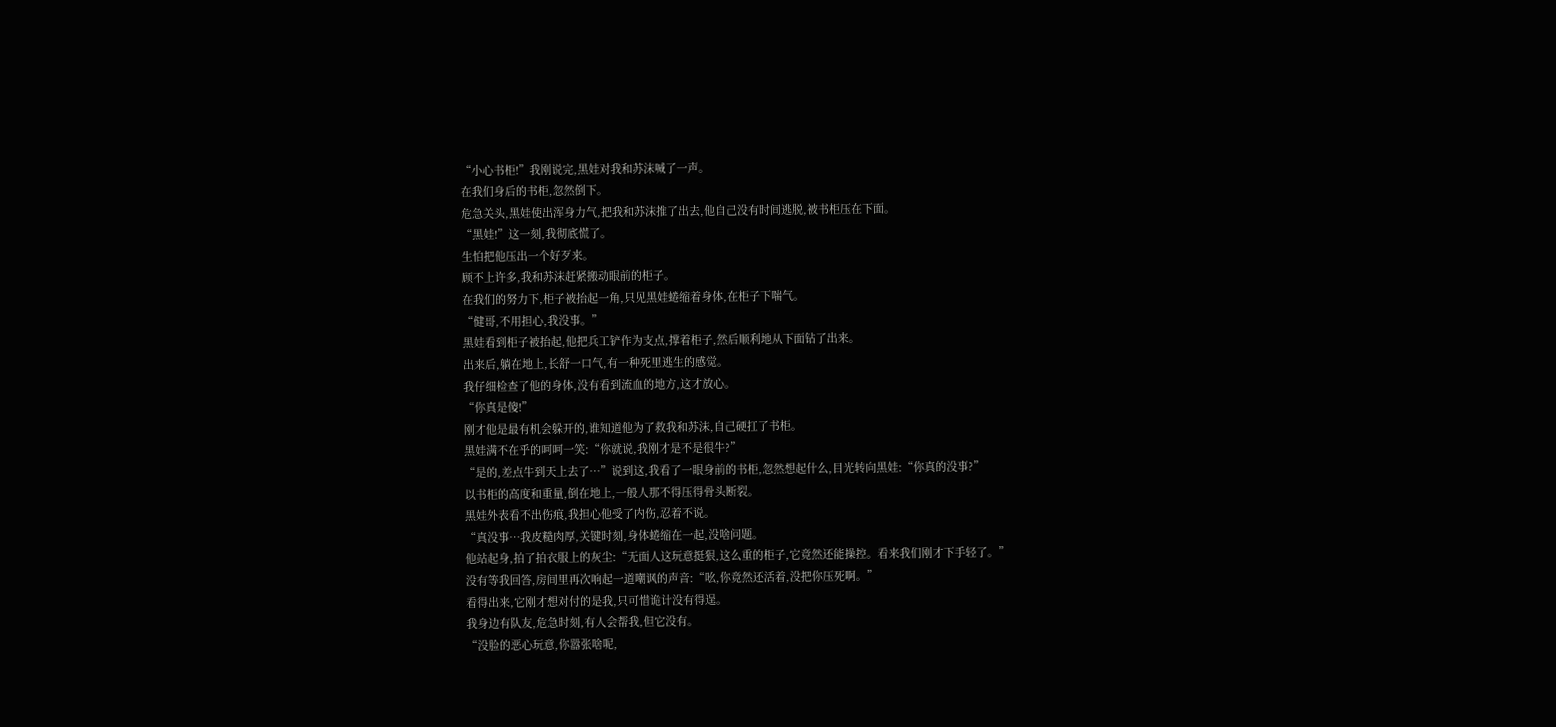“小心书柜!”我刚说完,黑娃对我和苏沫喊了一声。
在我们身后的书柜,忽然倒下。
危急关头,黑娃使出浑身力气,把我和苏沫推了出去,他自己没有时间逃脱,被书柜压在下面。
“黑娃!”这一刻,我彻底慌了。
生怕把他压出一个好歹来。
顾不上许多,我和苏沫赶紧搬动眼前的柜子。
在我们的努力下,柜子被抬起一角,只见黑娃蜷缩着身体,在柜子下喘气。
“健哥,不用担心,我没事。”
黑娃看到柜子被抬起,他把兵工铲作为支点,撑着柜子,然后顺利地从下面钻了出来。
出来后,躺在地上,长舒一口气,有一种死里逃生的感觉。
我仔细检查了他的身体,没有看到流血的地方,这才放心。
“你真是傻!”
刚才他是最有机会躲开的,谁知道他为了救我和苏沫,自己硬扛了书柜。
黑娃满不在乎的呵呵一笑:“你就说,我刚才是不是很牛?”
“是的,差点牛到天上去了…”说到这,我看了一眼身前的书柜,忽然想起什么,目光转向黑娃:“你真的没事?”
以书柜的高度和重量,倒在地上,一般人那不得压得骨头断裂。
黑娃外表看不出伤痕,我担心他受了内伤,忍着不说。
“真没事…我皮糙肉厚,关键时刻,身体蜷缩在一起,没啥问题。
他站起身,拍了拍衣服上的灰尘:“无面人这玩意挺狠,这么重的柜子,它竟然还能操控。看来我们刚才下手轻了。”
没有等我回答,房间里再次响起一道嘲讽的声音:“吆,你竟然还活着,没把你压死啊。”
看得出来,它刚才想对付的是我,只可惜诡计没有得逞。
我身边有队友,危急时刻,有人会帮我,但它没有。
“没脸的恶心玩意,你嚣张啥呢,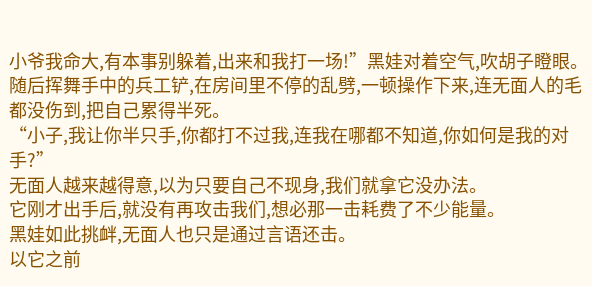小爷我命大,有本事别躲着,出来和我打一场!”黑娃对着空气,吹胡子瞪眼。
随后挥舞手中的兵工铲,在房间里不停的乱劈,一顿操作下来,连无面人的毛都没伤到,把自己累得半死。
“小子,我让你半只手,你都打不过我,连我在哪都不知道,你如何是我的对手?”
无面人越来越得意,以为只要自己不现身,我们就拿它没办法。
它刚才出手后,就没有再攻击我们,想必那一击耗费了不少能量。
黑娃如此挑衅,无面人也只是通过言语还击。
以它之前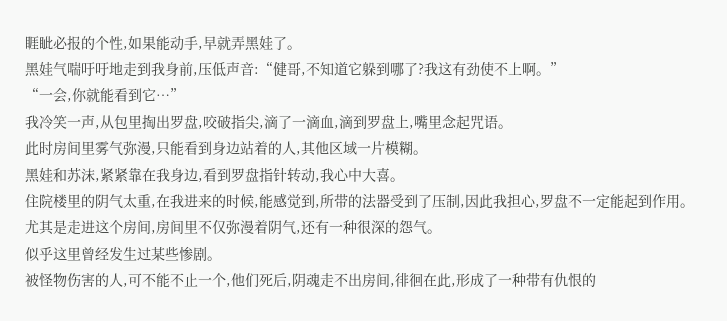睚眦必报的个性,如果能动手,早就弄黑娃了。
黑娃气喘吁吁地走到我身前,压低声音:“健哥,不知道它躲到哪了?我这有劲使不上啊。”
“一会,你就能看到它…”
我冷笑一声,从包里掏出罗盘,咬破指尖,滴了一滴血,滴到罗盘上,嘴里念起咒语。
此时房间里雾气弥漫,只能看到身边站着的人,其他区域一片模糊。
黑娃和苏沫,紧紧靠在我身边,看到罗盘指针转动,我心中大喜。
住院楼里的阴气太重,在我进来的时候,能感觉到,所带的法器受到了压制,因此我担心,罗盘不一定能起到作用。
尤其是走进这个房间,房间里不仅弥漫着阴气,还有一种很深的怨气。
似乎这里曾经发生过某些惨剧。
被怪物伤害的人,可不能不止一个,他们死后,阴魂走不出房间,徘徊在此,形成了一种带有仇恨的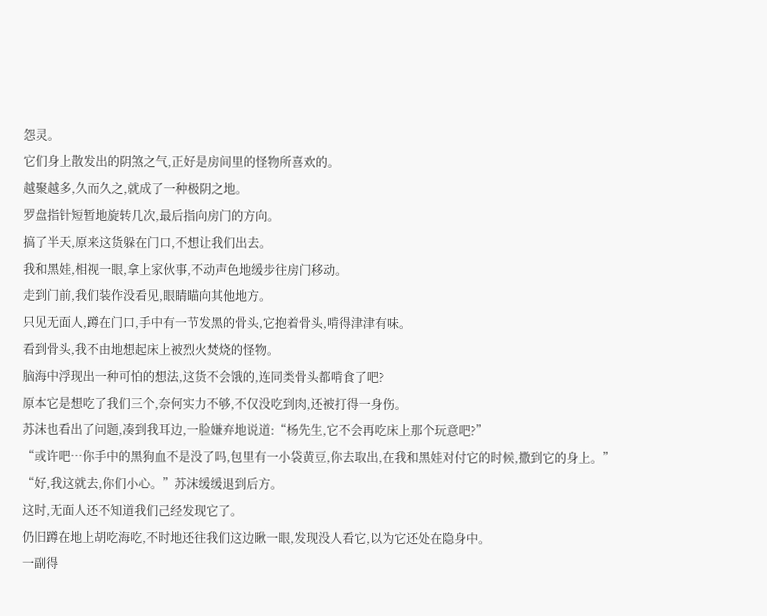怨灵。
它们身上散发出的阴煞之气,正好是房间里的怪物所喜欢的。
越聚越多,久而久之,就成了一种极阴之地。
罗盘指针短暂地旋转几次,最后指向房门的方向。
搞了半天,原来这货躲在门口,不想让我们出去。
我和黑娃,相视一眼,拿上家伙事,不动声色地缓步往房门移动。
走到门前,我们装作没看见,眼睛瞄向其他地方。
只见无面人,蹲在门口,手中有一节发黑的骨头,它抱着骨头,啃得津津有味。
看到骨头,我不由地想起床上被烈火焚烧的怪物。
脑海中浮现出一种可怕的想法,这货不会饿的,连同类骨头都啃食了吧?
原本它是想吃了我们三个,奈何实力不够,不仅没吃到肉,还被打得一身伤。
苏沫也看出了问题,凑到我耳边,一脸嫌弃地说道:“杨先生,它不会再吃床上那个玩意吧?”
“或许吧…你手中的黑狗血不是没了吗,包里有一小袋黄豆,你去取出,在我和黑娃对付它的时候,撒到它的身上。”
“好,我这就去,你们小心。”苏沫缓缓退到后方。
这时,无面人还不知道我们己经发现它了。
仍旧蹲在地上胡吃海吃,不时地还往我们这边瞅一眼,发现没人看它,以为它还处在隐身中。
一副得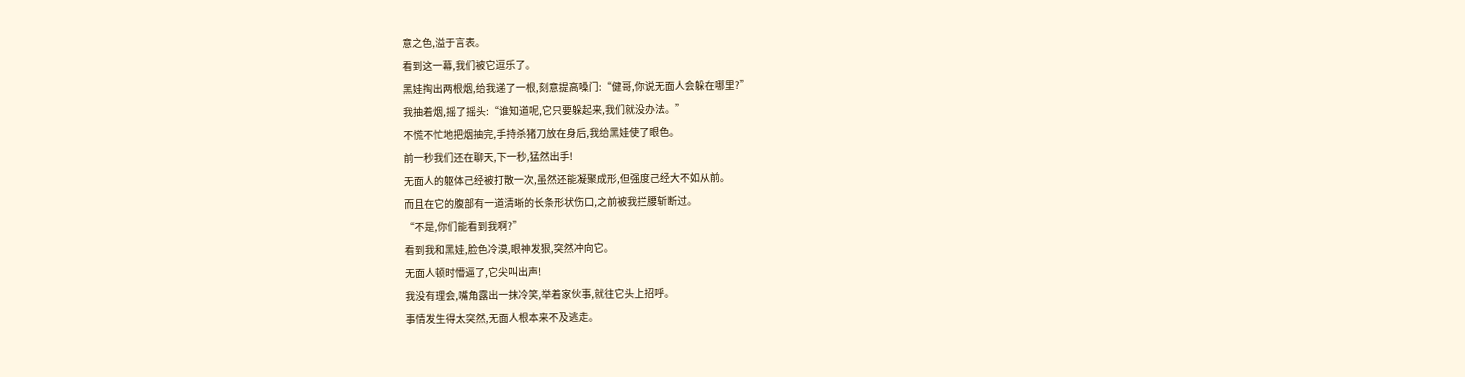意之色,溢于言表。
看到这一幕,我们被它逗乐了。
黑娃掏出两根烟,给我递了一根,刻意提高嗓门:“健哥,你说无面人会躲在哪里?”
我抽着烟,摇了摇头:“谁知道呢,它只要躲起来,我们就没办法。”
不慌不忙地把烟抽完,手持杀猪刀放在身后,我给黑娃使了眼色。
前一秒我们还在聊天,下一秒,猛然出手!
无面人的躯体己经被打散一次,虽然还能凝聚成形,但强度己经大不如从前。
而且在它的腹部有一道清晰的长条形状伤口,之前被我拦腰斩断过。
“不是,你们能看到我啊?”
看到我和黑娃,脸色冷漠,眼神发狠,突然冲向它。
无面人顿时懵逼了,它尖叫出声!
我没有理会,嘴角露出一抹冷笑,举着家伙事,就往它头上招呼。
事情发生得太突然,无面人根本来不及逃走。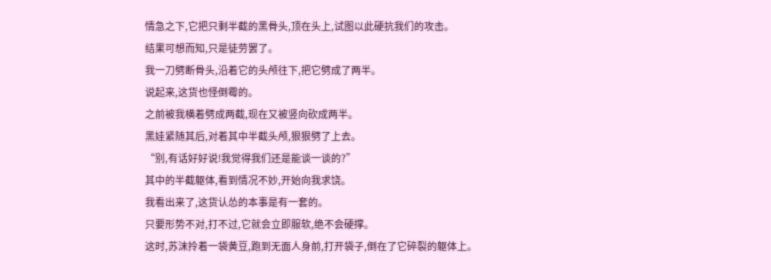情急之下,它把只剩半截的黑骨头,顶在头上,试图以此硬抗我们的攻击。
结果可想而知,只是徒劳罢了。
我一刀劈断骨头,沿着它的头颅往下,把它劈成了两半。
说起来,这货也怪倒霉的。
之前被我横着劈成两截,现在又被竖向砍成两半。
黑娃紧随其后,对着其中半截头颅,狠狠劈了上去。
“别,有话好好说!我觉得我们还是能谈一谈的?”
其中的半截躯体,看到情况不妙,开始向我求饶。
我看出来了,这货认怂的本事是有一套的。
只要形势不对,打不过,它就会立即服软,绝不会硬撑。
这时,苏沫拎着一袋黄豆,跑到无面人身前,打开袋子,倒在了它碎裂的躯体上。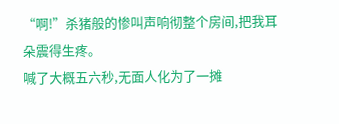“啊!”杀猪般的惨叫声响彻整个房间,把我耳朵震得生疼。
喊了大概五六秒,无面人化为了一摊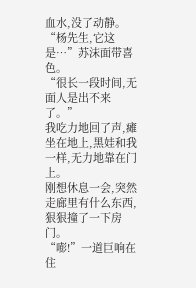血水,没了动静。
“杨先生,它这是…”苏沫面带喜色。
“很长一段时间,无面人是出不来了。”
我吃力地回了声,瘫坐在地上,黑娃和我一样,无力地靠在门上。
刚想休息一会,突然走廊里有什么东西,狠狠撞了一下房门。
“嘭!”一道巨响在住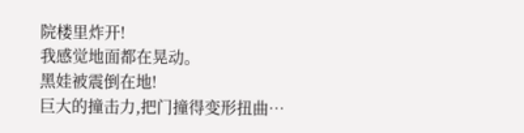院楼里炸开!
我感觉地面都在晃动。
黑娃被震倒在地!
巨大的撞击力,把门撞得变形扭曲…